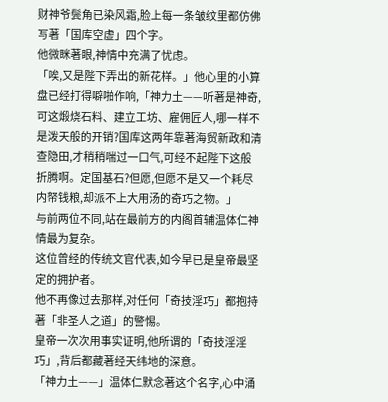财神爷鬓角已染风霜,脸上每一条皱纹里都仿佛写著「国库空虚」四个字。
他微眯著眼,神情中充满了忧虑。
「唉,又是陛下弄出的新花样。」他心里的小算盘已经打得噼啪作响,「神力土——听著是神奇,可这煅烧石料、建立工坊、雇佣匠人,哪一样不是泼天般的开销?国库这两年靠著海贸新政和清查隐田,才稍稍喘过一口气,可经不起陛下这般折腾啊。定国基石?但愿,但愿不是又一个耗尽内帑钱粮,却派不上大用汤的奇巧之物。」
与前两位不同,站在最前方的内阁首辅温体仁神情最为复杂。
这位曾经的传统文官代表,如今早已是皇帝最坚定的拥护者。
他不再像过去那样,对任何「奇技淫巧」都抱持著「非圣人之道」的警惕。
皇帝一次次用事实证明,他所谓的「奇技淫淫巧」,背后都藏著经天纬地的深意。
「神力土——」温体仁默念著这个名字,心中涌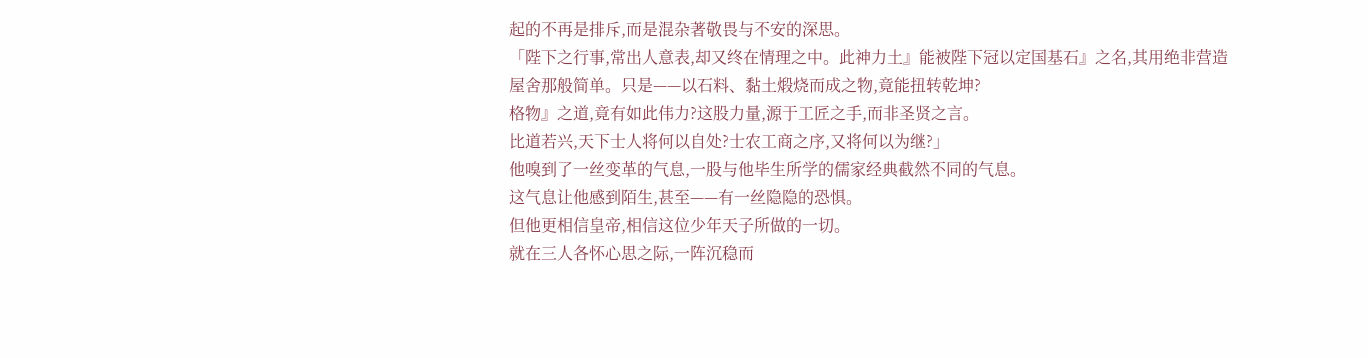起的不再是排斥,而是混杂著敬畏与不安的深思。
「陛下之行事,常出人意表,却又终在情理之中。此神力土』能被陛下冠以定国基石』之名,其用绝非营造屋舍那般简单。只是——以石料、黏土煅烧而成之物,竟能扭转乾坤?
格物』之道,竟有如此伟力?这股力量,源于工匠之手,而非圣贤之言。
比道若兴,天下士人将何以自处?士农工商之序,又将何以为继?」
他嗅到了一丝变革的气息,一股与他毕生所学的儒家经典截然不同的气息。
这气息让他感到陌生,甚至——有一丝隐隐的恐惧。
但他更相信皇帝,相信这位少年天子所做的一切。
就在三人各怀心思之际,一阵沉稳而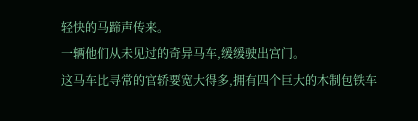轻快的马蹄声传来。
一辆他们从未见过的奇异马车,缓缓驶出宫门。
这马车比寻常的官轿要宽大得多,拥有四个巨大的木制包铁车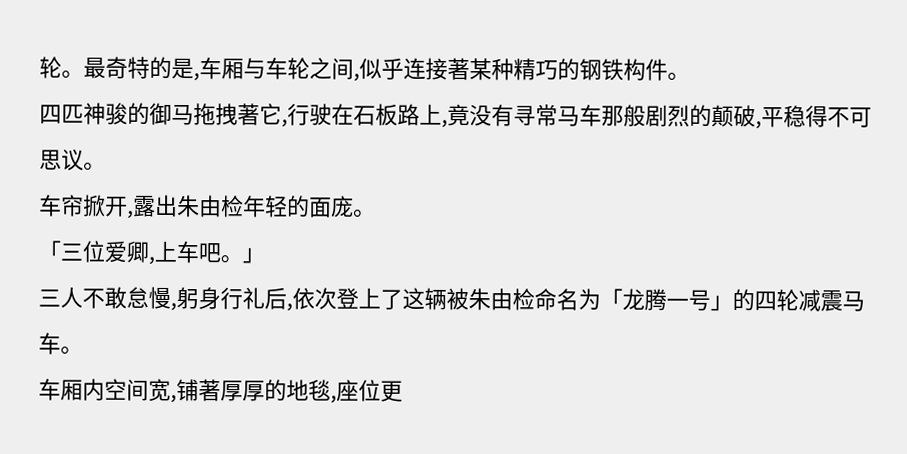轮。最奇特的是,车厢与车轮之间,似乎连接著某种精巧的钢铁构件。
四匹神骏的御马拖拽著它,行驶在石板路上,竟没有寻常马车那般剧烈的颠破,平稳得不可思议。
车帘掀开,露出朱由检年轻的面庞。
「三位爱卿,上车吧。」
三人不敢怠慢,躬身行礼后,依次登上了这辆被朱由检命名为「龙腾一号」的四轮减震马车。
车厢内空间宽,铺著厚厚的地毯,座位更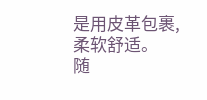是用皮革包裹,柔软舒适。
随